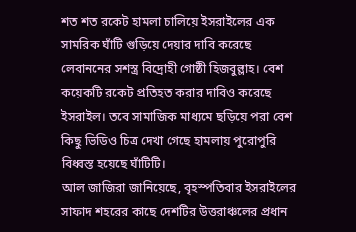শত শত রকেট হামলা চালিয়ে ইসরাইলের এক সামরিক ঘাঁটি গুড়িয়ে দেয়ার দাবি করেছে লেবাননের সশস্ত্র বিদ্রোহী গোষ্ঠী হিজবুল্লাহ। বেশ কয়েকটি রকেট প্রতিহত করার দাবিও করেছে ইসরাইল। তবে সামাজিক মাধ্যমে ছড়িয়ে পরা বেশ কিছু ভিডিও চিত্র দেখা গেছে হামলায় পুরোপুরি বিধ্বস্ত হয়েছে ঘাঁটিটি।
আল জাজিরা জানিয়েছে, বৃহস্পতিবার ইসরাইলের সাফাদ শহরের কাছে দেশটির উত্তরাঞ্চলের প্রধান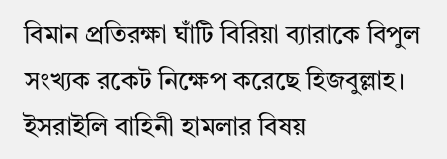বিমান প্রতিরক্ষা ঘাঁটি বিরিয়া ব্যারাকে বিপুল সংখ্যক রকেট নিক্ষেপ করেছে হিজবুল্লাহ। ইসরাইলি বাহিনী হামলার বিষয়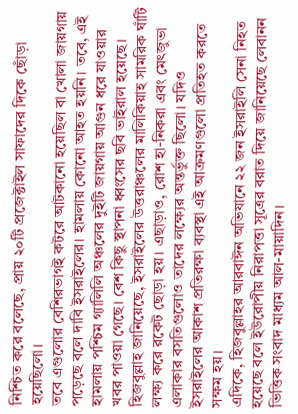নিশ্চিত করে বলেছে, প্রায় ২০টি প্রজেক্টাইল সাফাদের দিকে ছোঁড়া হয়েছিলো।
তবে এগুলোর বেশিরভাগই কটরে আটকানো হয়েছিল বা খোলা জায়গায় পড়েছে বলে দাবি ইসরাইলের। হামলায় কোনো আহত হয়নি। তবে, এই হামলায় পশ্চিম গ্যালিলি অঞ্চলের দুইটি জায়গায় আগুন ধরে যাওয়ার খবর পাওয়া গেছে। বেশ কিছু স্থাপনা ধ্বংসের ছবি ভাইরাল হয়েছে।
হিজবুল্লাহ জানিয়েছে, ইসরাইলের উত্তরাঞ্চলের মালিকিয়াহ সামরিক ঘাঁটি লক্ষ্য করে রকেট ছোড়া হয়। এছাড়াও, রোশ হা-নিকরা এবং মেৎজুভা এলাকার বসতিগুলোও তাদের লক্ষ্যের অন্তর্ভুক্ত ছিলো। যদিও ইসরাইলের আকাশ প্রতিরক্ষা ব্যবস্থা এই আক্রমণগুলো প্রতিহত করতে সক্ষম হয়।
এদিকে, হিজবুল্লাহর আরবাঈন অভিযানে ২২ জন ইসরাইলি সেনা নিহত হয়েছে বলে ইউরোপীয় নিরাপত্তা সূত্রের বরাত দিয়ে জানিয়েছে লেবানন ভিত্তিক সংবাদ মাধ্যম আল-মায়াদিন।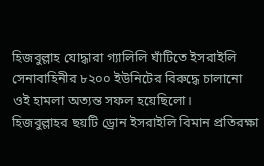হিজবুল্লাহ যোদ্ধারা গ্যালিলি ঘাঁটিতে ইসরাইলি সেনাবাহিনীর ৮২০০ ইউনিটের বিরুদ্ধে চালানো ওই হামলা অত্যন্ত সফল হয়েছিলো।
হিজবুল্লাহর ছয়টি ড্রোন ইসরাইলি বিমান প্রতিরক্ষা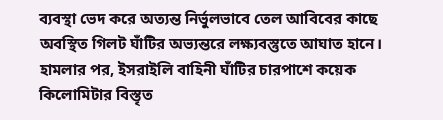ব্যবস্থা ভেদ করে অত্যন্ত নির্ভুলভাবে তেল আবিবের কাছে অবস্থিত গিলট ঘাঁটির অভ্যন্তরে লক্ষ্যবস্তুতে আঘাত হানে। হামলার পর, ইসরাইলি বাহিনী ঘাঁটির চারপাশে কয়েক কিলোমিটার বিস্তৃত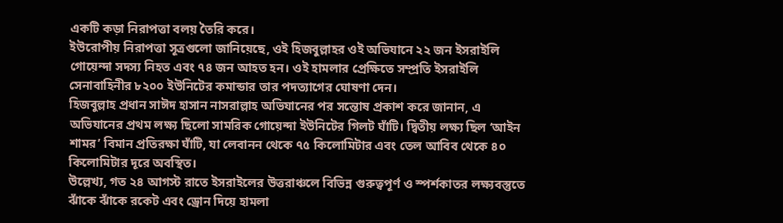একটি কড়া নিরাপত্তা বলয় তৈরি করে।
ইউরোপীয় নিরাপত্তা সূত্রগুলো জানিয়েছে, ওই হিজবুল্লাহর ওই অভিযানে ২২ জন ইসরাইলি গোয়েন্দা সদস্য নিহত এবং ৭৪ জন আহত হন। ওই হামলার প্রেক্ষিতে সম্প্রতি ইসরাইলি সেনাবাহিনীর ৮২০০ ইউনিটের কমান্ডার তার পদত্যাগের ঘোষণা দেন।
হিজবুল্লাহ প্রধান সাঈদ হাসান নাসরাল্লাহ অভিযানের পর সন্তোষ প্রকাশ করে জানান, এ অভিযানের প্রথম লক্ষ্য ছিলো সামরিক গোয়েন্দা ইউনিটের গিলট ঘাঁটি। দ্বিতীয় লক্ষ্য ছিল ‘আইন শামর’ বিমান প্রতিরক্ষা ঘাঁটি, যা লেবানন থেকে ৭৫ কিলোমিটার এবং তেল আবিব থেকে ৪০ কিলোমিটার দূরে অবস্থিত।
উল্লেখ্য, গত ২৪ আগস্ট রাতে ইসরাইলের উত্তরাঞ্চলে বিভিন্ন গুরুত্বপূর্ণ ও স্পর্শকাতর লক্ষ্যবস্তুতে ঝাঁকে ঝাঁকে রকেট এবং ড্রোন দিয়ে হামলা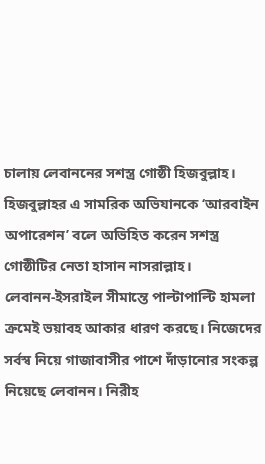চালায় লেবাননের সশস্ত্র গোষ্ঠী হিজবুল্লাহ। হিজবুল্লাহর এ সামরিক অভিযানকে ‘আরবাইন অপারেশন’ বলে অভিহিত করেন সশস্ত্র গোষ্ঠীটির নেতা হাসান নাসরাল্লাহ।
লেবানন-ইসরাইল সীমান্তে পাল্টাপাল্টি হামলা ক্রমেই ভয়াবহ আকার ধারণ করছে। নিজেদের সর্বস্ব নিয়ে গাজাবাসীর পাশে দাঁড়ানোর সংকল্প নিয়েছে লেবানন। নিরীহ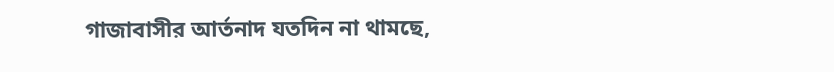গাজাবাসীর আর্তনাদ যতদিন না থামছে,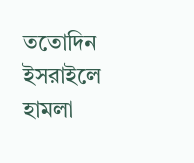ততোদিন ইসরাইলে হামলা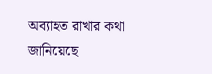অব্যাহত রাখার কথা জানিয়েছে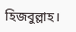হিজবুল্লাহ।